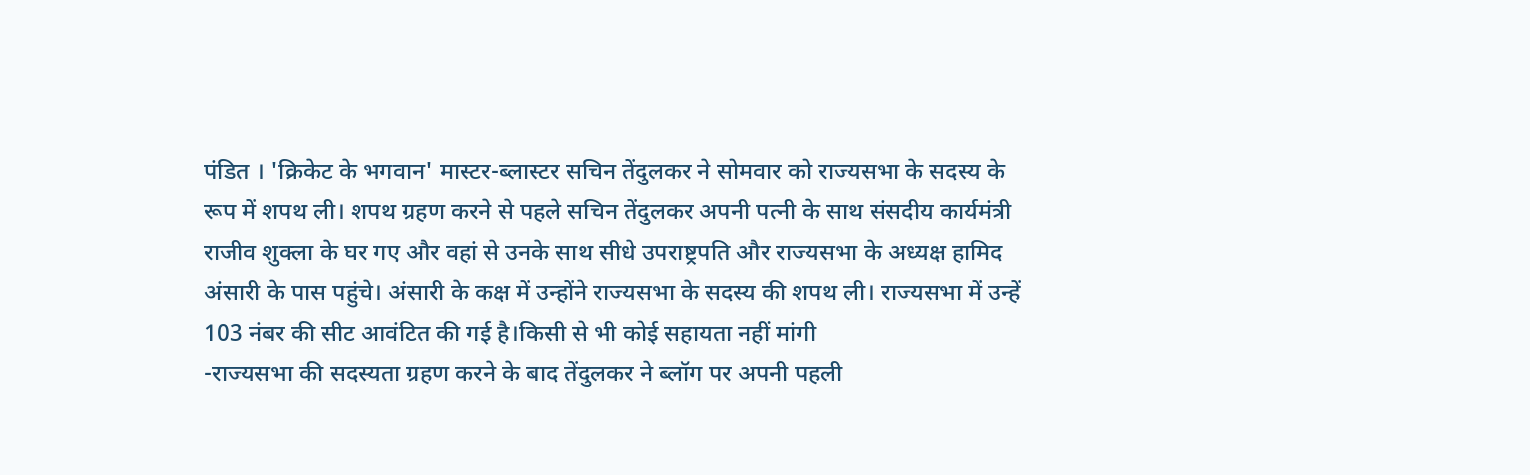पंडित । 'क्रिकेट के भगवान' मास्टर-ब्लास्टर सचिन तेंदुलकर ने सोमवार को राज्यसभा के सदस्य के रूप में शपथ ली। शपथ ग्रहण करने से पहले सचिन तेंदुलकर अपनी पत्नी के साथ संसदीय कार्यमंत्री राजीव शुक्ला के घर गए और वहां से उनके साथ सीधे उपराष्ट्रपति और राज्यसभा के अध्यक्ष हामिद अंसारी के पास पहुंचे। अंसारी के कक्ष में उन्होंने राज्यसभा के सदस्य की शपथ ली। राज्यसभा में उन्हें 103 नंबर की सीट आवंटित की गई है।किसी से भी कोई सहायता नहीं मांगी
-राज्यसभा की सदस्यता ग्रहण करने के बाद तेंदुलकर ने ब्लॉग पर अपनी पहली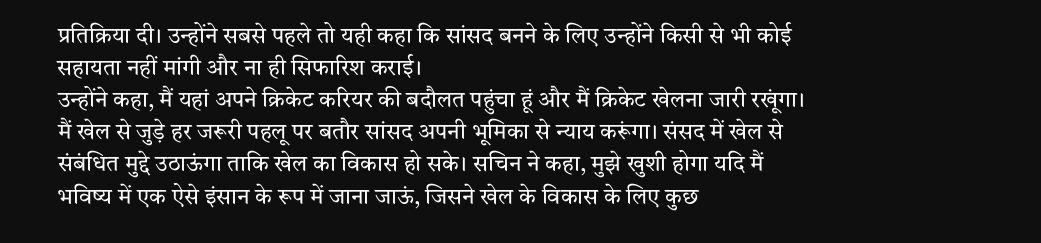प्रतिक्रिया दी। उन्होंने सबसे पहले तो यही कहा कि सांसद बनने के लिए उन्होंने किसी से भी कोई सहायता नहीं मांगी और ना ही सिफारिश कराई।
उन्होंने कहा, मैं यहां अपने क्रिकेट करियर की बदौलत पहुंचा हूं और मैं क्रिकेट खेलना जारी रखूंगा। मैं खेल से जुड़े हर जरूरी पहलू पर बतौर सांसद अपनी भूमिका से न्याय करूंगा। संसद में खेल से संबंधित मुद्दे उठाऊंगा ताकि खेल का विकास हो सके। सचिन ने कहा, मुझे खुशी होगा यदि मैं भविष्य में एक ऐसे इंसान के रूप में जाना जाऊं, जिसने खेल के विकास के लिए कुछ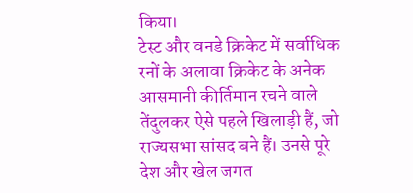किया।
टेस्ट और वनडे क्रिकेट में सर्वाधिक रनों के अलावा क्रिकेट के अनेक आसमानी कीर्तिमान रचने वाले तेंदुलकर ऐसे पहले खिलाड़ी हैं, जो राज्यसभा सांसद बने हैं। उनसे पूरे देश और खेल जगत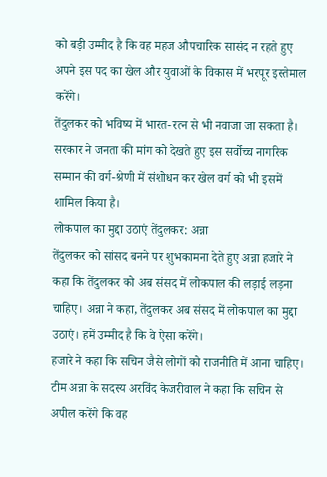को बड़ी उम्मीद है कि वह महज औपचारिक सासंद न रहते हुए अपने इस पद का खेल और युवाओं के विकास में भरपूर इस्तेमाल करेंगे।
तेंदुलकर को भविष्य में भारत-रत्न से भी नवाजा जा सकता है। सरकार ने जनता की मांग को देखते हुए इस सर्वोच्च नागरिक सम्मान की वर्ग-श्रेणी में संशोधन कर खेल वर्ग को भी इसमें शामिल किया है।
लोकपाल का मुद्दा उठाएं तेंदुलकर: अन्ना
तेंदुलकर को सांसद बनने पर शुभकामना देते हुए अन्ना हजारे ने कहा कि तेंदुलकर को अब संसद में लोकपाल की लड़ाई लड़ना चाहिए। अन्ना ने कहा, तेंदुलकर अब संसद में लोकपाल का मुद्दा उठाएं। हमें उम्मीद है कि वे ऐसा करेंगे।
हजारे ने कहा कि सचिन जैसे लोगों को राजनीति में आना चाहिए। टीम अन्ना के सदस्य अरविंद केजरीवाल ने कहा कि सचिन से अपील करेंगे कि वह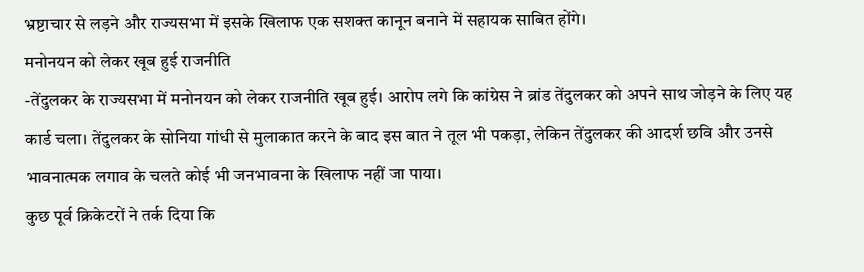भ्रष्टाचार से लड़ने और राज्यसभा में इसके खिलाफ एक सशक्त कानून बनाने में सहायक साबित होंगे।
मनोनयन को लेकर खूब हुई राजनीति
-तेंदुलकर के राज्यसभा में मनोनयन को लेकर राजनीति खूब हुई। आरोप लगे कि कांग्रेस ने ब्रांड तेंदुलकर को अपने साथ जोड़ने के लिए यह कार्ड चला। तेंदुलकर के सोनिया गांधी से मुलाकात करने के बाद इस बात ने तूल भी पकड़ा, लेकिन तेंदुलकर की आदर्श छवि और उनसे भावनात्मक लगाव के चलते कोई भी जनभावना के खिलाफ नहीं जा पाया।
कुछ पूर्व क्रिकेटरों ने तर्क दिया कि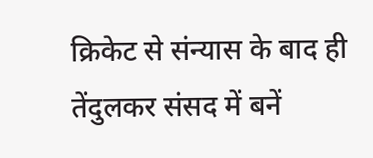क्रिकेट से संन्यास के बाद ही तेंदुलकर संसद में बनें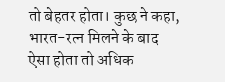तो बेहतर होता। कुछ ने कहा, भारत-रत्न मिलने के बाद ऐसा होता तो अधिक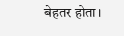बेहतर होता।